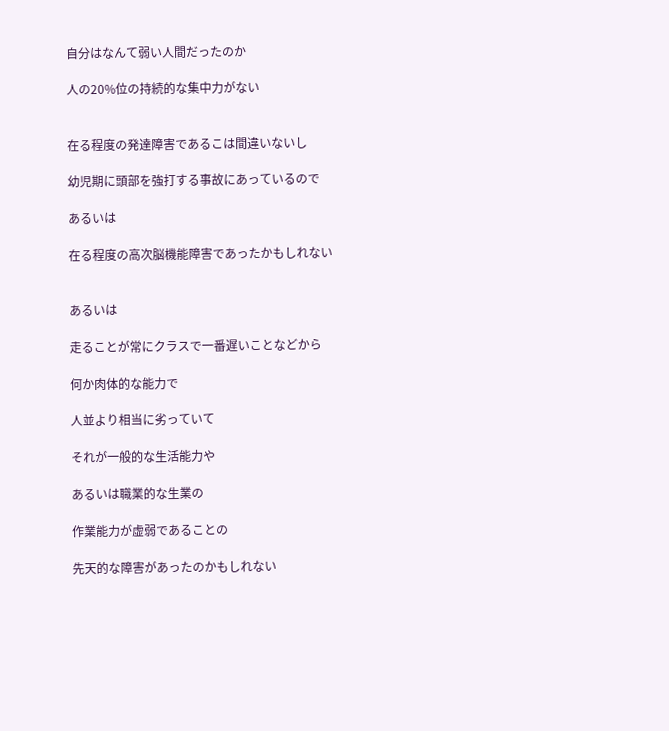自分はなんて弱い人間だったのか

人の20%位の持続的な集中力がない


在る程度の発達障害であるこは間違いないし

幼児期に頭部を強打する事故にあっているので

あるいは

在る程度の高次脳機能障害であったかもしれない


あるいは

走ることが常にクラスで一番遅いことなどから

何か肉体的な能力で

人並より相当に劣っていて

それが一般的な生活能力や

あるいは職業的な生業の

作業能力が虚弱であることの

先天的な障害があったのかもしれない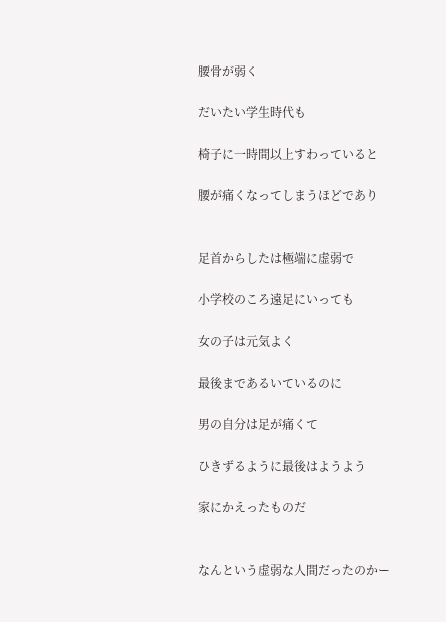腰骨が弱く

だいたい学生時代も

椅子に一時間以上すわっていると

腰が痛くなってしまうほどであり


足首からしたは極端に虚弱で

小学校のころ遠足にいっても

女の子は元気よく

最後まであるいているのに

男の自分は足が痛くて

ひきずるように最後はようよう

家にかえったものだ


なんという虚弱な人間だったのかー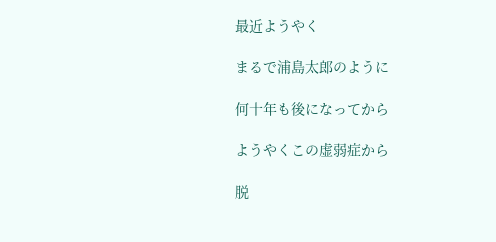最近ようやく

まるで浦島太郎のように

何十年も後になってから

ようやくこの虚弱症から

脱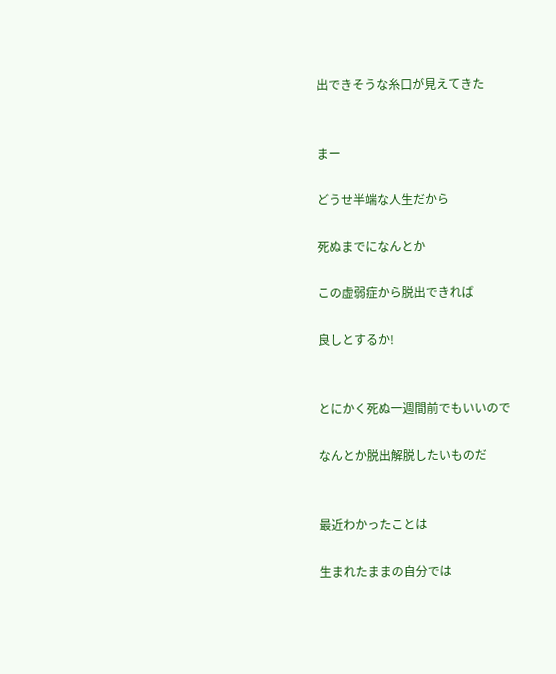出できそうな糸口が見えてきた


まー

どうせ半端な人生だから

死ぬまでになんとか

この虚弱症から脱出できれば

良しとするか!


とにかく死ぬ一週間前でもいいので

なんとか脱出解脱したいものだ


最近わかったことは

生まれたままの自分では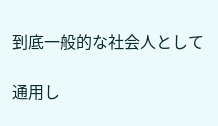到底一般的な社会人として

通用し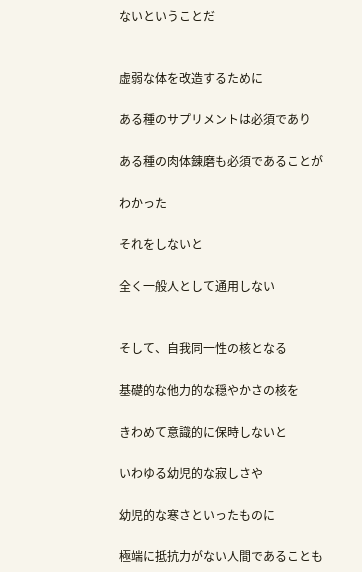ないということだ


虚弱な体を改造するために

ある種のサプリメントは必須であり

ある種の肉体錬磨も必須であることが

わかった

それをしないと

全く一般人として通用しない


そして、自我同一性の核となる

基礎的な他力的な穏やかさの核を

きわめて意識的に保時しないと

いわゆる幼児的な寂しさや

幼児的な寒さといったものに

極端に抵抗力がない人間であることも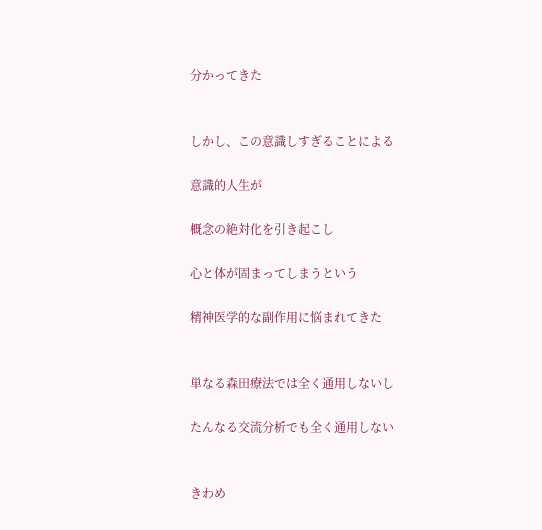分かってきた


しかし、この意識しすぎることによる

意識的人生が

概念の絶対化を引き起こし

心と体が固まってしまうという

精神医学的な副作用に悩まれてきた


単なる森田療法では全く通用しないし

たんなる交流分析でも全く通用しない


きわめ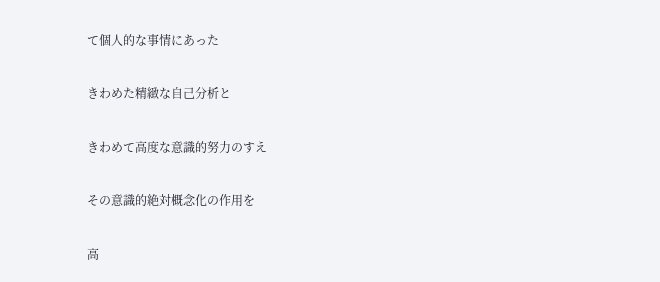て個人的な事情にあった

きわめた精緻な自己分析と

きわめて高度な意識的努力のすえ

その意識的絶対概念化の作用を

高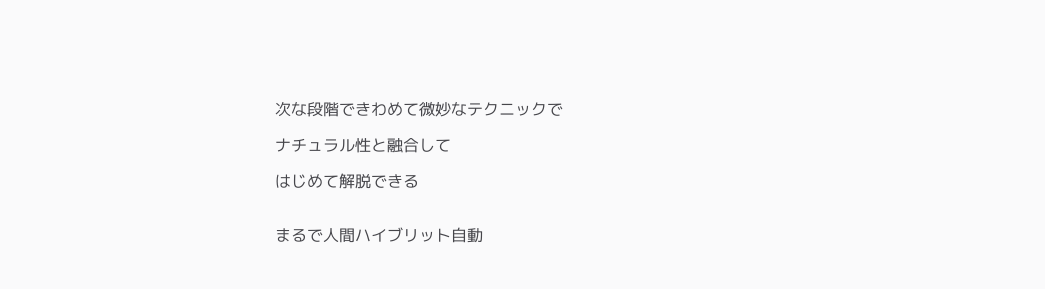次な段階できわめて微妙なテクニックで

ナチュラル性と融合して

はじめて解脱できる


まるで人間ハイブリット自動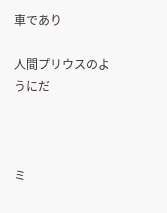車であり

人間プリウスのようにだ



ミ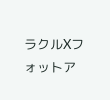ラクルXフォットア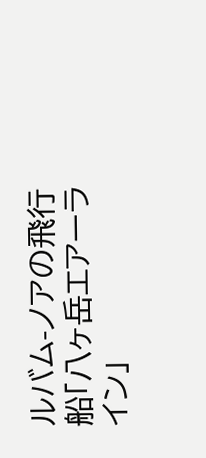ルバム-ノアの飛行船「八ヶ岳エアーライン」